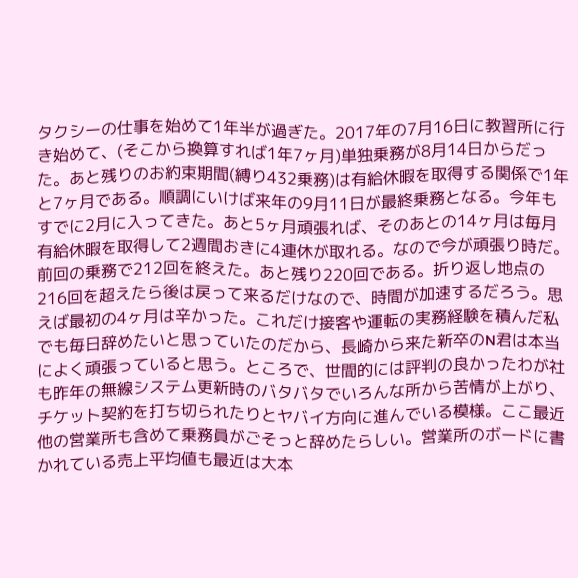タクシーの仕事を始めて1年半が過ぎた。2017年の7月16日に教習所に行き始めて、(そこから換算すれば1年7ヶ月)単独乗務が8月14日からだった。あと残りのお約束期間(縛り432乗務)は有給休暇を取得する関係で1年と7ヶ月である。順調にいけば来年の9月11日が最終乗務となる。今年もすでに2月に入ってきた。あと5ヶ月頑張れば、そのあとの14ヶ月は毎月有給休暇を取得して2週間おきに4連休が取れる。なので今が頑張り時だ。前回の乗務で212回を終えた。あと残り220回である。折り返し地点の216回を超えたら後は戻って来るだけなので、時間が加速するだろう。思えば最初の4ヶ月は辛かった。これだけ接客や運転の実務経験を積んだ私でも毎日辞めたいと思っていたのだから、長崎から来た新卒のN君は本当によく頑張っていると思う。ところで、世間的には評判の良かったわが社も昨年の無線システム更新時のバタバタでいろんな所から苦情が上がり、チケット契約を打ち切られたりとヤバイ方向に進んでいる模様。ここ最近他の営業所も含めて乗務員がごそっと辞めたらしい。営業所のボードに書かれている売上平均値も最近は大本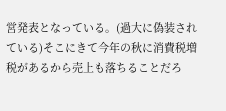営発表となっている。(過大に偽装されている)そこにきて今年の秋に消費税増税があるから売上も落ちることだろ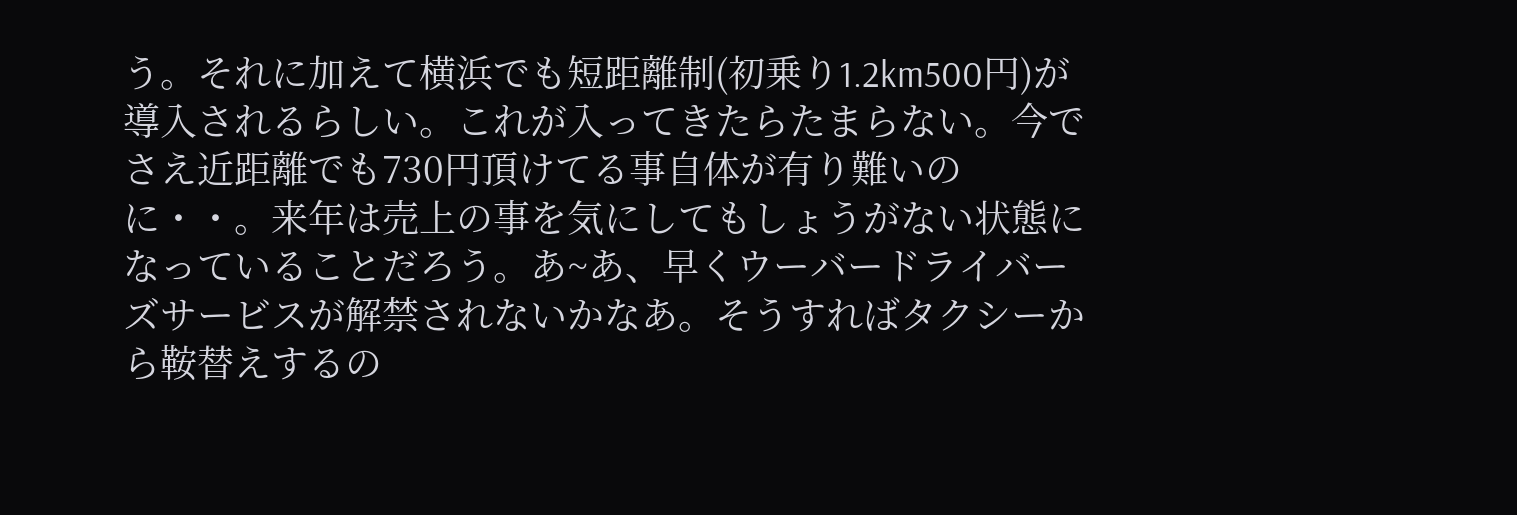う。それに加えて横浜でも短距離制(初乗り1.2km500円)が導入されるらしい。これが入ってきたらたまらない。今でさえ近距離でも730円頂けてる事自体が有り難いのに・・。来年は売上の事を気にしてもしょうがない状態になっていることだろう。あ~あ、早くウーバードライバーズサービスが解禁されないかなあ。そうすればタクシーから鞍替えするの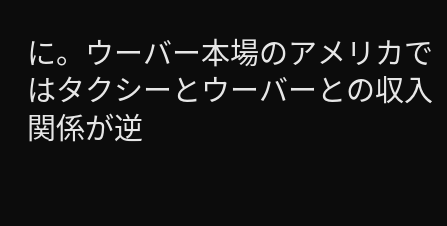に。ウーバー本場のアメリカではタクシーとウーバーとの収入関係が逆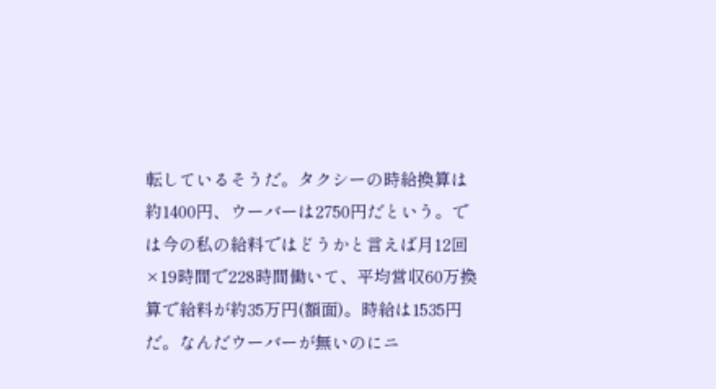転しているそうだ。タクシーの時給換算は約1400円、ウーバーは2750円だという。では今の私の給料ではどうかと言えば月12回×19時間で228時間働いて、平均営収60万換算で給料が約35万円(額面)。時給は1535円だ。なんだウーバーが無いのにニ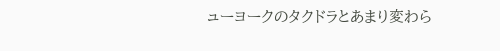ューヨークのタクドラとあまり変わら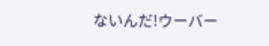ないんだ!ウーバー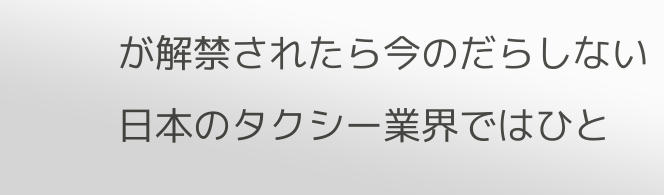が解禁されたら今のだらしない日本のタクシー業界ではひと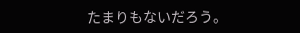たまりもないだろう。